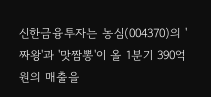신한금융투자는 농심(004370)의 '짜왕'과 '맛짬뽕'이 올 1분기 390억원의 매출을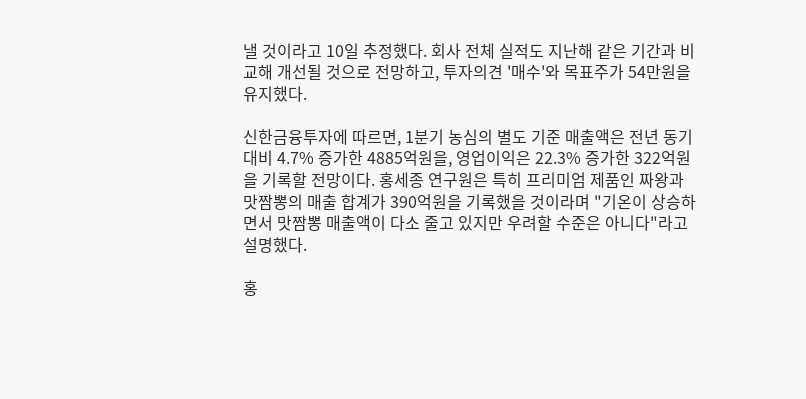낼 것이라고 10일 추정했다. 회사 전체 실적도 지난해 같은 기간과 비교해 개선될 것으로 전망하고, 투자의견 '매수'와 목표주가 54만원을 유지했다.

신한금융투자에 따르면, 1분기 농심의 별도 기준 매출액은 전년 동기 대비 4.7% 증가한 4885억원을, 영업이익은 22.3% 증가한 322억원을 기록할 전망이다. 홍세종 연구원은 특히 프리미엄 제품인 짜왕과 맛짬뽕의 매출 합계가 390억원을 기록했을 것이라며 "기온이 상승하면서 맛짬뽕 매출액이 다소 줄고 있지만 우려할 수준은 아니다"라고 설명했다.

홍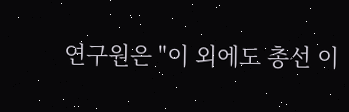연구원은 "이 외에도 총선 이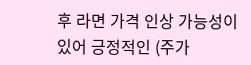후 라면 가격 인상 가능성이 있어 긍정적인 (주가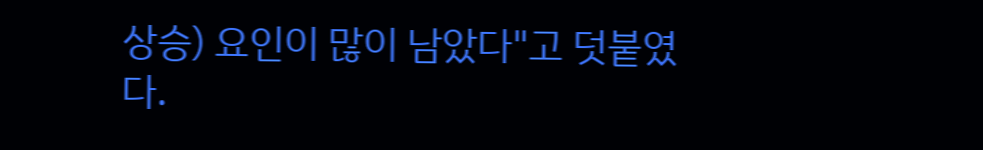상승) 요인이 많이 남았다"고 덧붙였다.